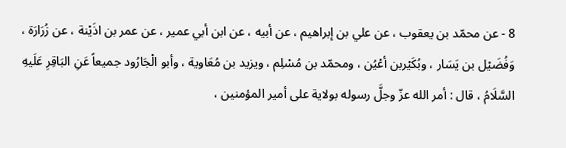8 - عن محمّد بن يعقوب ، عن علي بن إبراهيم ، عن أبيه ، عن ابن أبي عمير ، عن عمر بن اذَيْنة ، عن زُرَارَة ، وَفُضَيْل بن يَسَار ، وبُكَيْربن أعْيُن ، ومحمّد بن مُسْلِم ، ويزيد بن مُعَاوية ، وأبو الْجَارُود جميعاً عَنِ البَاقِرِ عَلَيهِ السَّلَامُ ، قال : أمر الله عزّ وجلَّ رسوله بولاية على أمير المؤمنين ،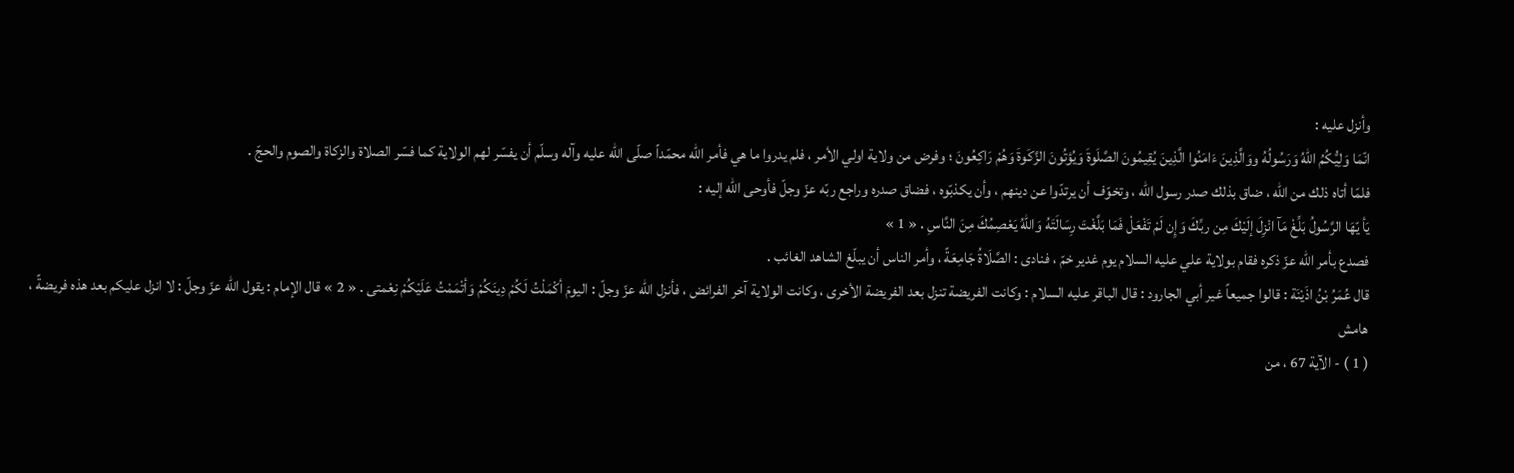وأنزل عليه :
انّمَا وَلِيُّكُمُ اللهُ وَرَسُولُهُ ووَالَّذِينَ ءَامَنُوا الَّذِينَ يُقِيمُونَ الصَّلَوةَ وَيُؤتُونَ الزَّكَوةَ وَهُمْ رَاكِعُونَ ؛ وفرض من ولاية اولي الأمر ، فلم يدروا ما هي فأمر الله محمّداً صلّى الله عليه وآله وسلّم أن يفسّر لهم الولاية كما فسّر الصلاة والزكاة والصوم والحجّ .
فلمّا أتاه ذلك من الله ، ضاق بذلك صدر رسول الله ، وتخوّف أن يرتدّوا عن دينهم ، وأن يكذبّوه ، فضاق صدره وراجع ربّه عزّ وجلّ فأوحى الله إليه :
يَأ يّهَا الرَّسُولُ بَلِّغْ مَآ انْزِلَ إلَيْكَ مِن ربِّكَ وَإِن لَمْ تَفْعَلْ فَمَا بَلَّغْتَ رِسَالَتَهُ وَاللهُ يَعْصِمُكَ مِنَ النَّاسِ . « 1 »
فصدع بأمر الله عزّ ذكره فقام بولاية علي عليه السلام يوم غدير خمّ ، فنادى : الصَّلَاةُ جَامِعَةً ، وأمر الناس أن يبلّغ الشاهد الغائب .
قال عُمَرُ بْنُ اذَيْنَة : قالوا جميعاً غير أبي الجارود : قال الباقر عليه السلام : وكانت الفريضة تنزل بعد الفريضة الأخرى ، وكانت الولاية آخر الفرائض ، فأنزل الله عزّ وجلّ : اليومَ أكْمَلْتُ لَكُمْ دِينَكُمْ وَأتْمَمْتُ عَلَيْكُمْ نِعْمتى . « 2 » قال الإمام : يقول الله عزّ وجلّ : لا انزل عليكم بعد هذه فريضةً ،
هامش
( 1 ) - الآية 67 ، من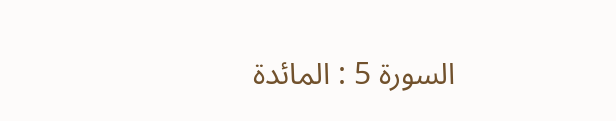السورة 5 : المائدة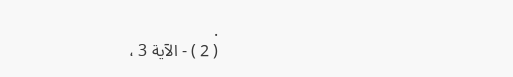.
( 2 ) - الآية 3 ،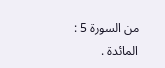من السورة 5 : المائدة .